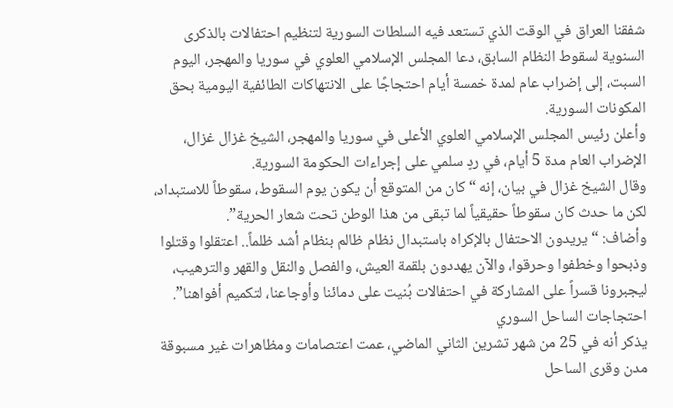شفقنا العراق في الوقت الذي تستعد فيه السلطات السورية لتنظيم احتفالات بالذكرى السنوية لسقوط النظام السابق، دعا المجلس الإسلامي العلوي في سوريا والمهجر، اليوم السبت، إلى إضراب عام لمدة خمسة أيام احتجاجًا على الانتهاكات الطائفية اليومية بحق المكونات السورية.
وأعلن رئيس المجلس الإسلامي العلوي الأعلى في سوريا والمهجر، الشيخ غزال غزال، الإضراب العام مدة 5 أيام، في ردٍ سلمي على إجراءات الحكومة السورية.
وقال الشيخ غزال في بيان، إنه “كان من المتوقع أن يكون يوم السقوط، سقوطاً للاستبداد، لكن ما حدث كان سقوطاً حقيقياً لما تبقى من هذا الوطن تحت شعار الحرية”.
وأضاف: “يريدون الاحتفال بالإكراه باستبدال نظام ظالم بنظام أشد ظلماً.. اعتقلوا وقتلوا وذبحوا وخطفوا وحرقوا، والآن يهددون بلقمة العيش، والفصل والنقل والقهر والترهيب، ليجبرونا قسراً على المشاركة في احتفالات بُنيت على دمائنا وأوجاعنا، لتكميم أفواهنا”.
احتجاجات الساحل السوري
يذكر أنه في 25 من شهر تشرين الثاني الماضي، عمت اعتصامات ومظاهرات غير مسبوقة مدن وقرى الساحل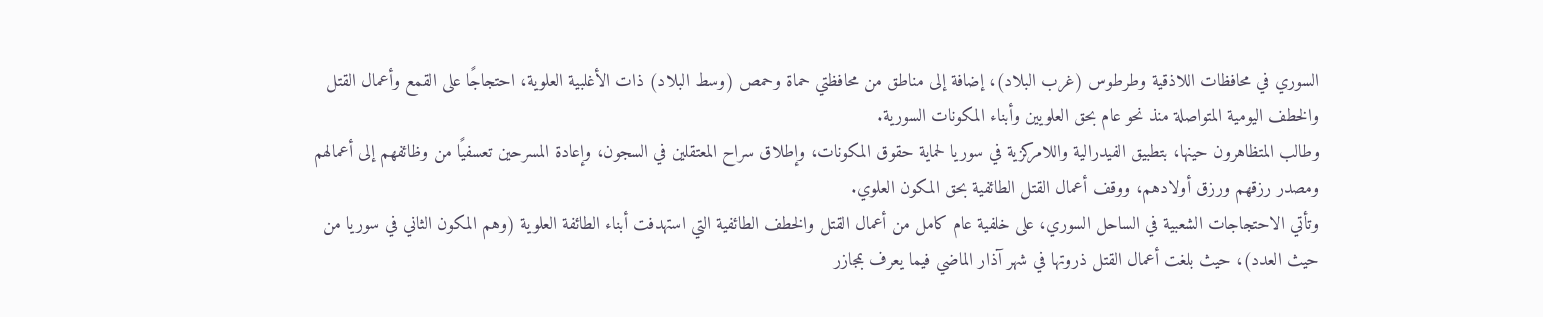السوري في محافظات اللاذقية وطرطوس (غرب البلاد)، إضافة إلى مناطق من محافظتي حماة وحمص (وسط البلاد) ذات الأغلبية العلوية، احتجاجًا على القمع وأعمال القتل والخطف اليومية المتواصلة منذ نحو عام بحق العلويين وأبناء المكونات السورية.
وطالب المتظاهرون حينها، بتطبيق الفيدرالية واللامركزية في سوريا لحماية حقوق المكونات، وإطلاق سراح المعتقلين في السجون، وإعادة المسرحين تعسفيًا من وظائفهم إلى أعمالهم ومصدر رزقهم ورزق أولادهم، ووقف أعمال القتل الطائفية بحق المكون العلوي.
وتأتي الاحتجاجات الشعبية في الساحل السوري، على خلفية عام كامل من أعمال القتل والخطف الطائفية التي استهدفت أبناء الطائفة العلوية (وهم المكون الثاني في سوريا من حيث العدد)، حيث بلغت أعمال القتل ذروتها في شهر آذار الماضي فيما يعرف بمجازر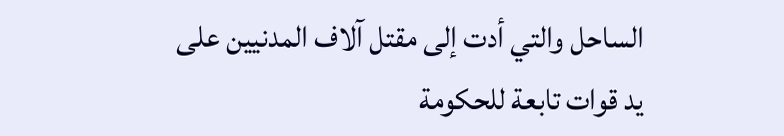الساحل والتي أدت إلى مقتل آلاف المدنيين على يد قوات تابعة للحكومة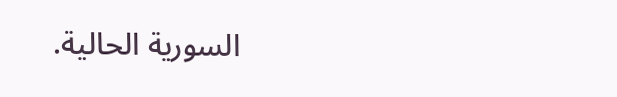السورية الحالية.